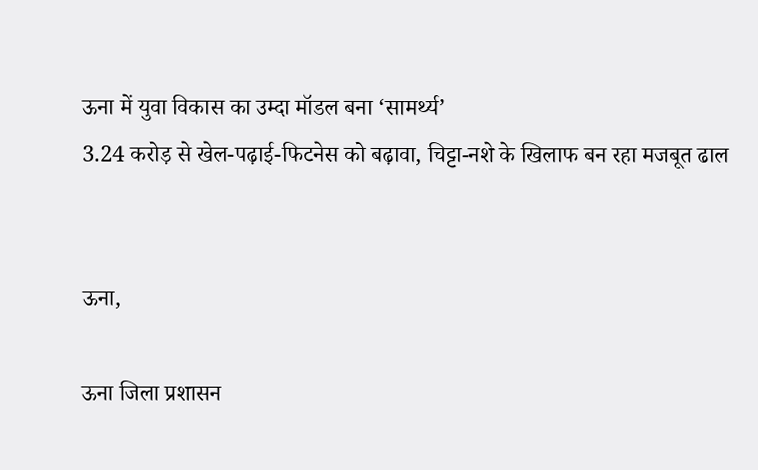ऊना में युवा विकास का उम्दा मॉडल बना ‘सामर्थ्य’                                                     3.24 करोड़ से खेल-पढ़ाई-फिटनेस को बढ़ावा, चिट्टा-नशे के खिलाफ बन रहा मजबूत ढाल


ऊना,

ऊना जिला प्रशासन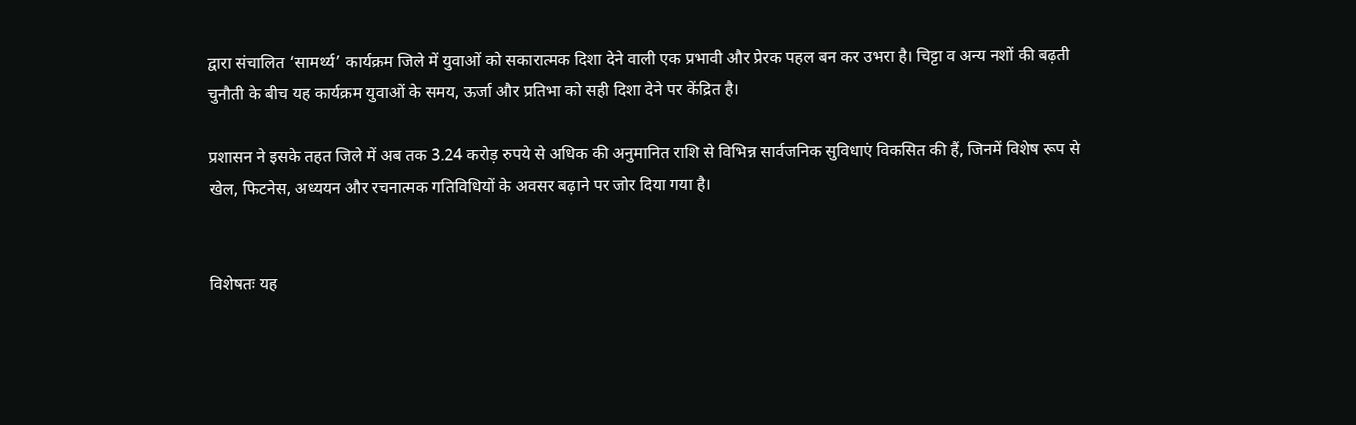द्वारा संचालित ‘सामर्थ्य’ कार्यक्रम जिले में युवाओं को सकारात्मक दिशा देने वाली एक प्रभावी और प्रेरक पहल बन कर उभरा है। चिट्टा व अन्य नशों की बढ़ती चुनौती के बीच यह कार्यक्रम युवाओं के समय, ऊर्जा और प्रतिभा को सही दिशा देने पर केंद्रित है।

प्रशासन ने इसके तहत जिले में अब तक 3.24 करोड़ रुपये से अधिक की अनुमानित राशि से विभिन्न सार्वजनिक सुविधाएं विकसित की हैं, जिनमें विशेष रूप से खेल, फिटनेस, अध्ययन और रचनात्मक गतिविधियों के अवसर बढ़ाने पर जोर दिया गया है।


विशेषतः यह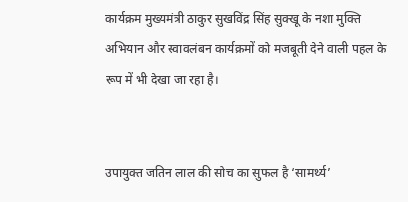कार्यक्रम मुख्यमंत्री ठाकुर सुखविंद्र सिंह सुक्खू के नशा मुक्ति अभियान और स्वावलंबन कार्यक्रमों को मजबूती देने वाली पहल के रूप में भी देखा जा रहा है।


उपायुक्त जतिन लाल की सोच का सुफल है ‘सामर्थ्य’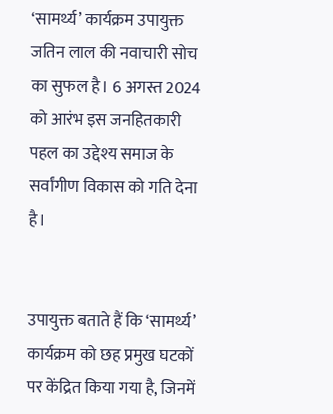‘सामर्थ्य’ कार्यक्रम उपायुक्त जतिन लाल की नवाचारी सोच का सुफल है। 6 अगस्त 2024 को आरंभ इस जनहितकारी पहल का उद्देश्य समाज के सर्वांगीण विकास को गति देना है।


उपायुक्त बताते हैं कि ‘सामर्थ्य’ कार्यक्रम को छह प्रमुख घटकों पर केंद्रित किया गया है, जिनमें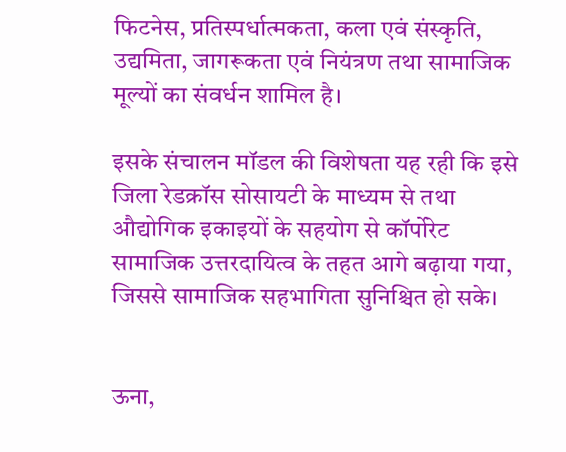फिटनेस, प्रतिस्पर्धात्मकता, कला एवं संस्कृति, उद्यमिता, जागरूकता एवं नियंत्रण तथा सामाजिक मूल्यों का संवर्धन शामिल है।

इसके संचालन मॉडल की विशेषता यह रही कि इसे जिला रेडक्रॉस सोसायटी के माध्यम से तथा औद्योगिक इकाइयों के सहयोग से कॉर्पोरेट सामाजिक उत्तरदायित्व के तहत आगे बढ़ाया गया, जिससे सामाजिक सहभागिता सुनिश्चित हो सके।


ऊना,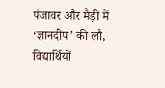पंजावर और मैड़ी में ‘ज्ञानदीप’ की लौ, विद्यार्थियों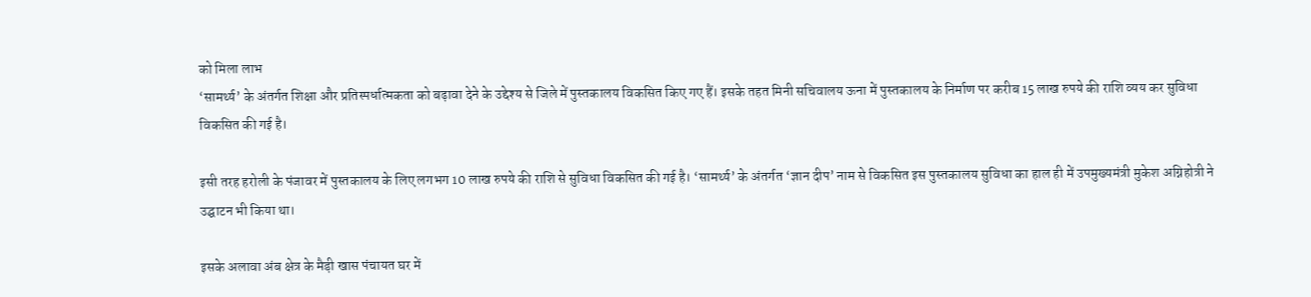को मिला लाभ
‘सामर्थ्य’ के अंतर्गत शिक्षा और प्रतिस्पर्धात्मकता को बढ़ावा देने के उद्देश्य से जिले में पुस्तकालय विकसित किए गए हैं। इसके तहत मिनी सचिवालय ऊना में पुस्तकालय के निर्माण पर करीब 15 लाख रुपये की राशि व्यय कर सुविधा विकसित की गई है।

इसी तरह हरोली के पंजावर में पुस्तकालय के लिए लगभग 10 लाख रुपये की राशि से सुविधा विकसित की गई है। ‘सामर्थ्य’ के अंतर्गत ‘ज्ञान दीप’ नाम से विकसित इस पुस्तकालय सुविधा का हाल ही में उपमुख्यमंत्री मुकेश अग्निहोत्री ने उद्घाटन भी किया था।

इसके अलावा अंब क्षेत्र के मैड़ी खास पंचायत घर में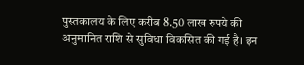पुस्तकालय के लिए करीब 8.50 लाख रुपये की अनुमानित राशि से सुविधा विकसित की गई है। इन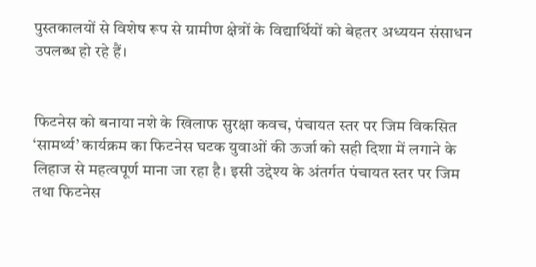पुस्तकालयों से विशेष रूप से ग्रामीण क्षेत्रों के विद्यार्थियों को बेहतर अध्ययन संसाधन उपलब्ध हो रहे हैं।


फिटनेस को बनाया नशे के खिलाफ सुरक्षा कवच, पंचायत स्तर पर जिम विकसित
‘सामर्थ्य’ कार्यक्रम का फिटनेस घटक युवाओं की ऊर्जा को सही दिशा में लगाने के लिहाज से महत्वपूर्ण माना जा रहा है। इसी उद्देश्य के अंतर्गत पंचायत स्तर पर जिम तथा फिटनेस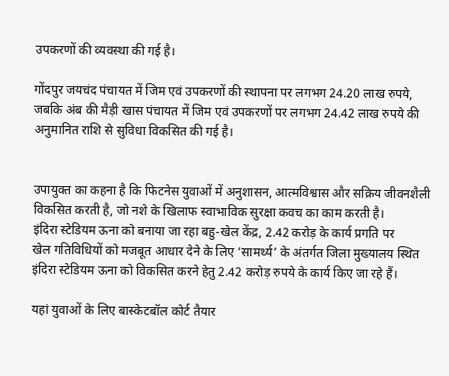उपकरणों की व्यवस्था की गई है।

गोंदपुर जयचंद पंचायत में जिम एवं उपकरणों की स्थापना पर लगभग 24.20 लाख रुपये, जबकि अंब की मैड़ी खास पंचायत में जिम एवं उपकरणों पर लगभग 24.42 लाख रुपये की अनुमानित राशि से सुविधा विकसित की गई है।


उपायुक्त का कहना है कि फिटनेस युवाओं में अनुशासन, आत्मविश्वास और सक्रिय जीवनशैली विकसित करती है, जो नशे के खिलाफ स्वाभाविक सुरक्षा कवच का काम करती है।
इंदिरा स्टेडियम ऊना को बनाया जा रहा बहु-खेल केंद्र, 2.42 करोड़ के कार्य प्रगति पर
खेल गतिविधियों को मजबूत आधार देने के लिए ‘सामर्थ्य’ के अंतर्गत जिला मुख्यालय स्थित इंदिरा स्टेडियम ऊना को विकसित करने हेतु 2.42 करोड़ रुपये के कार्य किए जा रहे हैं।

यहां युवाओं के लिए बास्केटबॉल कोर्ट तैयार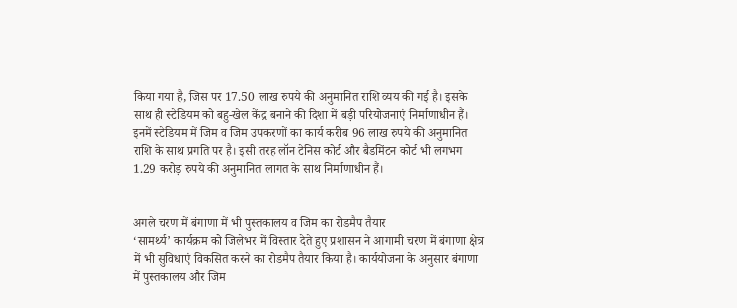किया गया है, जिस पर 17.50 लाख रुपये की अनुमानित राशि व्यय की गई है। इसके साथ ही स्टेडियम को बहु-खेल केंद्र बनाने की दिशा में बड़ी परियोजनाएं निर्माणाधीन हैं। इनमें स्टेडियम में जिम व जिम उपकरणों का कार्य करीब 96 लाख रुपये की अनुमानित राशि के साथ प्रगति पर है। इसी तरह लॉन टेनिस कोर्ट और बैडमिंटन कोर्ट भी लगभग 1.29 करोड़ रुपये की अनुमानित लागत के साथ निर्माणाधीन हैं।


अगले चरण में बंगाणा में भी पुस्तकालय व जिम का रोडमैप तैयार
‘सामर्थ्य’ कार्यक्रम को जिलेभर में विस्तार देते हुए प्रशासन ने आगामी चरण में बंगाणा क्षेत्र में भी सुविधाएं विकसित करने का रोडमैप तैयार किया है। कार्ययोजना के अनुसार बंगाणा में पुस्तकालय और जिम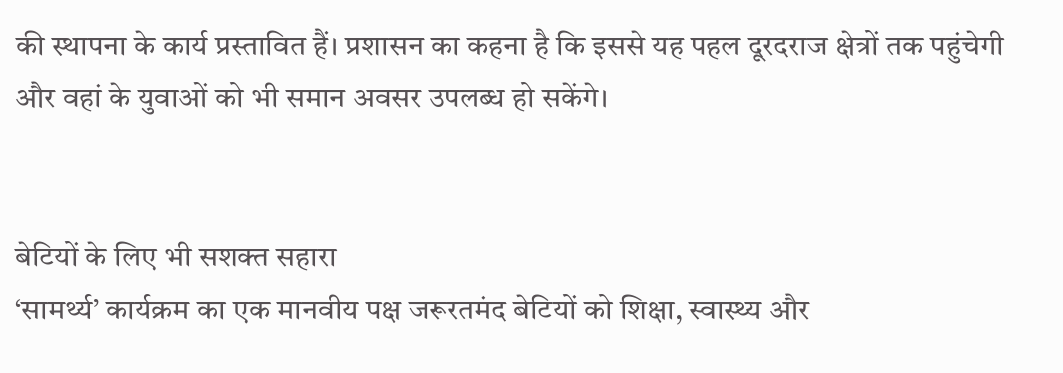की स्थापना के कार्य प्रस्तावित हैं। प्रशासन का कहना है कि इससे यह पहल दूरदराज क्षेत्रों तक पहुंचेगी और वहां के युवाओं को भी समान अवसर उपलब्ध हो सकेंगे।


बेटियों के लिए भी सशक्त सहारा
‘सामर्थ्य’ कार्यक्रम का एक मानवीय पक्ष जरूरतमंद बेटियों को शिक्षा, स्वास्थ्य और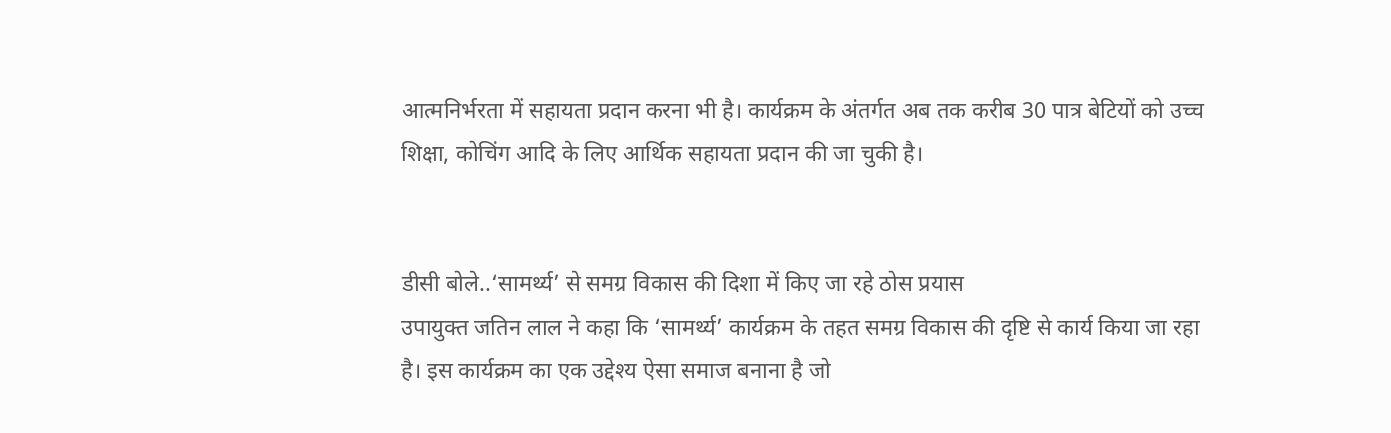आत्मनिर्भरता में सहायता प्रदान करना भी है। कार्यक्रम के अंतर्गत अब तक करीब 30 पात्र बेटियों को उच्च शिक्षा, कोचिंग आदि के लिए आर्थिक सहायता प्रदान की जा चुकी है।


डीसी बोले..‘सामर्थ्य’ से समग्र विकास की दिशा में किए जा रहे ठोस प्रयास
उपायुक्त जतिन लाल ने कहा कि ‘सामर्थ्य’ कार्यक्रम के तहत समग्र विकास की दृष्टि से कार्य किया जा रहा है। इस कार्यक्रम का एक उद्देश्य ऐसा समाज बनाना है जो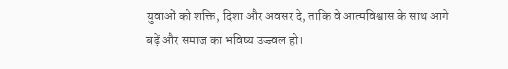युवाओं को शक्ति, दिशा और अवसर दे, ताकि वे आत्मविश्वास के साथ आगे बढ़ें और समाज का भविष्य उज्ज्वल हो।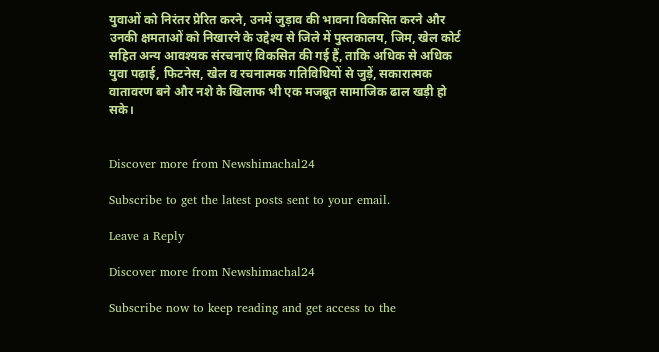युवाओं को निरंतर प्रेरित करने, उनमें जुड़ाव की भावना विकसित करने और उनकी क्षमताओं को निखारने के उद्देश्य से जिले में पुस्तकालय, जिम, खेल कोर्ट सहित अन्य आवश्यक संरचनाएं विकसित की गई हैं, ताकि अधिक से अधिक युवा पढ़ाई, फिटनेस, खेल व रचनात्मक गतिविधियों से जुड़ें, सकारात्मक वातावरण बने और नशे के खिलाफ भी एक मजबूत सामाजिक ढाल खड़ी हो सके।


Discover more from Newshimachal24

Subscribe to get the latest posts sent to your email.

Leave a Reply

Discover more from Newshimachal24

Subscribe now to keep reading and get access to the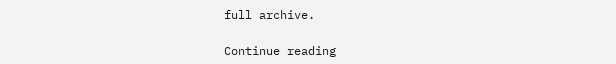full archive.

Continue reading